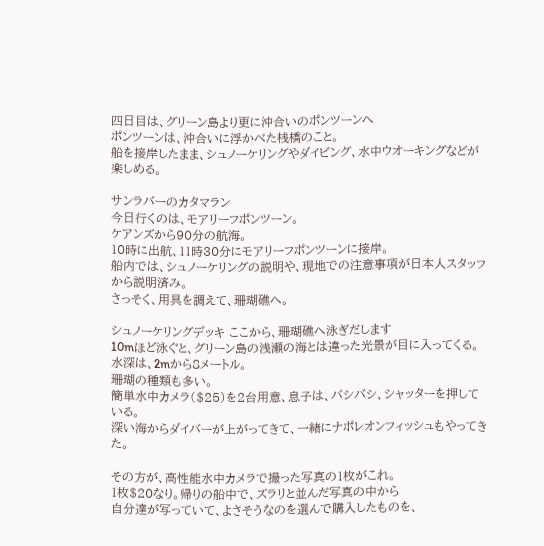四日目は、グリーン島より更に沖合いのポンツーンへ
ポンツーンは、沖合いに浮かべた桟橋のこと。
船を接岸したまま、シュノーケリングやダイビング、水中ウオーキングなどが楽しめる。

サンラバーのカタマラン
今日行くのは、モアリーフポンツーン。
ケアンズから90分の航海。
10時に出航、11時30分にモアリーフポンツーンに接岸。
船内では、シュノーケリングの説明や、現地での注意事項が日本人スタッフから説明済み。
さっそく、用具を調えて、珊瑚礁へ。

シュノーケリングデッキ ここから、珊瑚礁へ泳ぎだします
10mほど泳ぐと、グリーン島の浅瀬の海とは違った光景が目に入ってくる。
水深は、2mから8メートル。
珊瑚の種類も多い。
簡単水中カメラ($25)を2台用意、息子は、バシバシ、シャッターを押している。
深い海からダイバーが上がってきて、一緒にナポレオンフィッシュもやってきた。

その方が、高性能水中カメラで撮った写真の1枚がこれ。
1枚$20なり。帰りの船中で、ズラリと並んだ写真の中から
自分達が写っていて、よさそうなのを選んで購入したものを、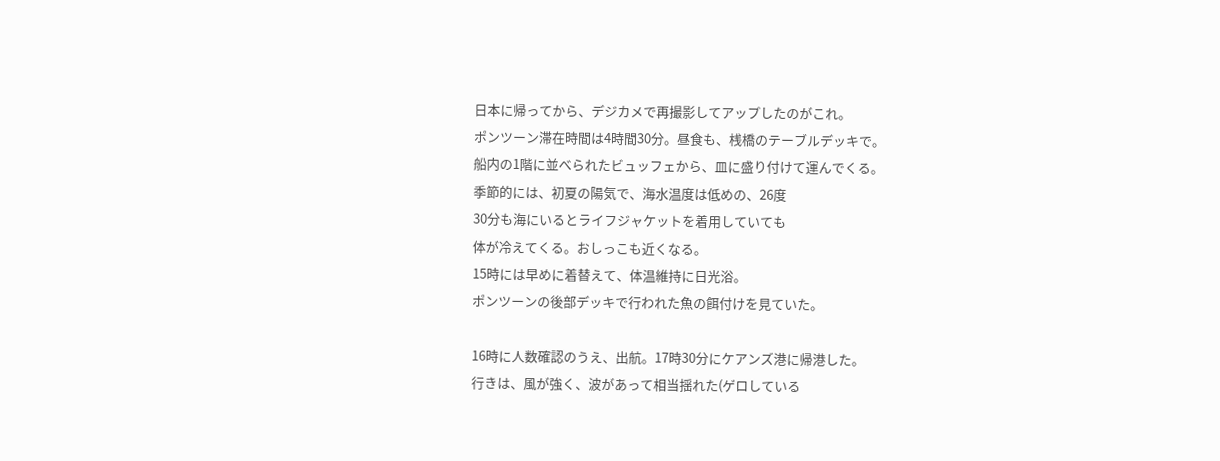日本に帰ってから、デジカメで再撮影してアップしたのがこれ。
ポンツーン滞在時間は4時間30分。昼食も、桟橋のテーブルデッキで。
船内の1階に並べられたビュッフェから、皿に盛り付けて運んでくる。
季節的には、初夏の陽気で、海水温度は低めの、26度
30分も海にいるとライフジャケットを着用していても
体が冷えてくる。おしっこも近くなる。
15時には早めに着替えて、体温維持に日光浴。
ポンツーンの後部デッキで行われた魚の餌付けを見ていた。

16時に人数確認のうえ、出航。17時30分にケアンズ港に帰港した。
行きは、風が強く、波があって相当揺れた(ゲロしている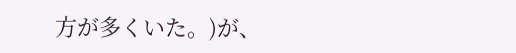方が多くいた。)が、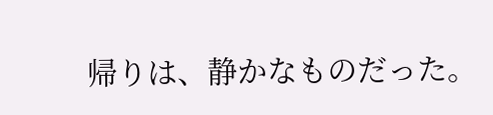帰りは、静かなものだった。